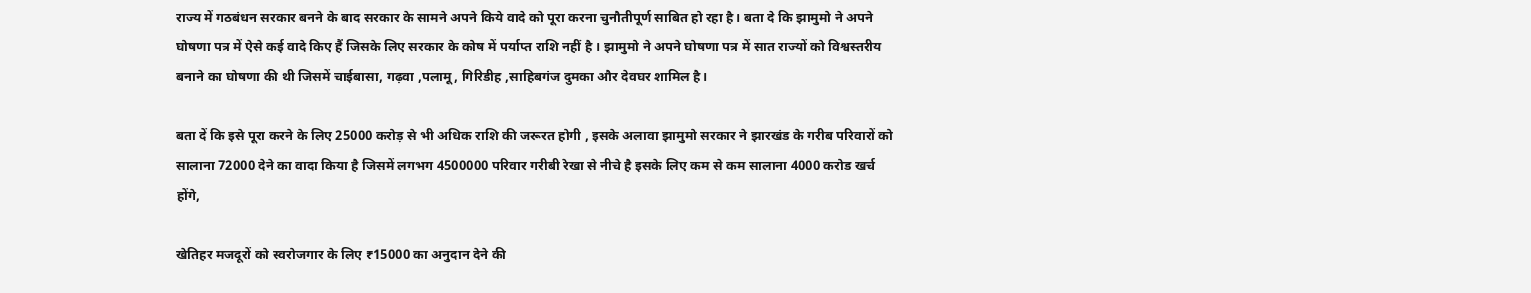राज्य में गठबंधन सरकार बनने के बाद सरकार के सामने अपने किये वादे को पूरा करना चुनौतीपूर्ण साबित हो रहा है। बता दे कि झामुमो ने अपने घोषणा पत्र में ऐसे कई वादे किए हैं जिसके लिए सरकार के कोष में पर्याप्त राशि नहीं है । झामुमो ने अपने घोषणा पत्र में सात राज्यों को विश्वस्तरीय बनाने का घोषणा की थी जिसमें चाईबासा, गढ़वा ,पलामू, गिरिडीह ,साहिबगंज दुमका और देवघर शामिल है।

बता दें कि इसे पूरा करने के लिए 25000 करोड़ से भी अधिक राशि की जरूरत होगी , इसके अलावा झामुमो सरकार ने झारखंड के गरीब परिवारों को सालाना 72000 देने का वादा किया है जिसमें लगभग 4500000 परिवार गरीबी रेखा से नीचे है इसके लिए कम से कम सालाना 4000 करोड खर्च होंगे,

खेतिहर मजदूरों को स्वरोजगार के लिए ₹15000 का अनुदान देने की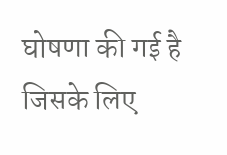घोषणा की गई है जिसके लिए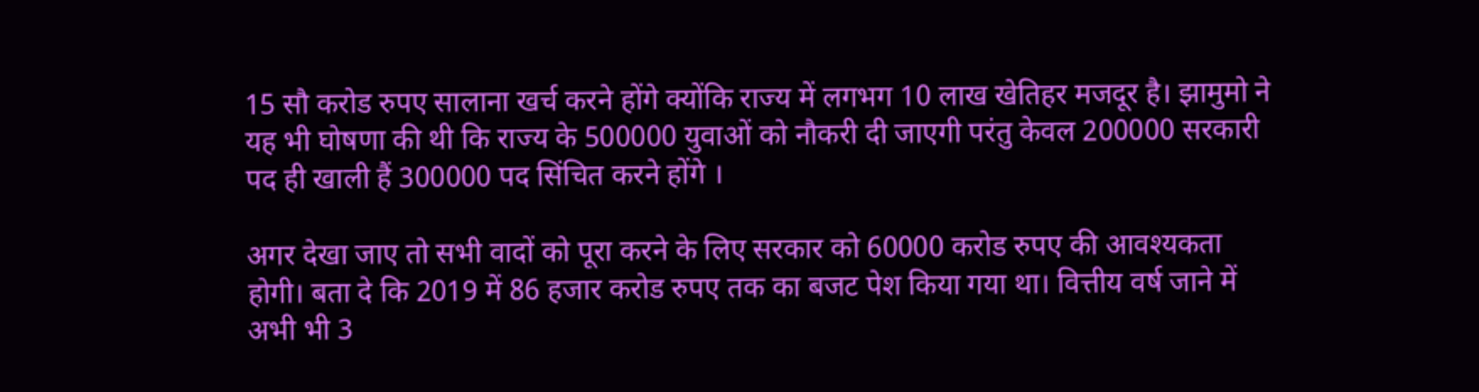15 सौ करोड रुपए सालाना खर्च करने होंगे क्योंकि राज्य में लगभग 10 लाख खेतिहर मजदूर है। झामुमो ने यह भी घोषणा की थी कि राज्य के 500000 युवाओं को नौकरी दी जाएगी परंतु केवल 200000 सरकारी पद ही खाली हैं 300000 पद सिंचित करने होंगे ।

अगर देखा जाए तो सभी वादों को पूरा करने के लिए सरकार को 60000 करोड रुपए की आवश्यकता होगी। बता दे कि 2019 में 86 हजार करोड रुपए तक का बजट पेश किया गया था। वित्तीय वर्ष जाने में अभी भी 3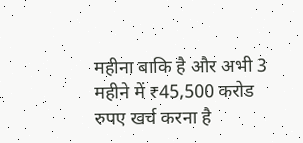महीना बाकि है और अभी 3 महीने में ₹45,500 करोड रुपए खर्च करना है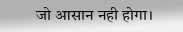जो आसान नही होगा।